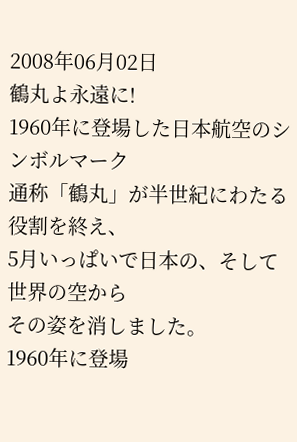2008年06月02日
鶴丸よ永遠に!
1960年に登場した日本航空のシンボルマーク
通称「鶴丸」が半世紀にわたる役割を終え、
5月いっぱいで日本の、そして世界の空から
その姿を消しました。
1960年に登場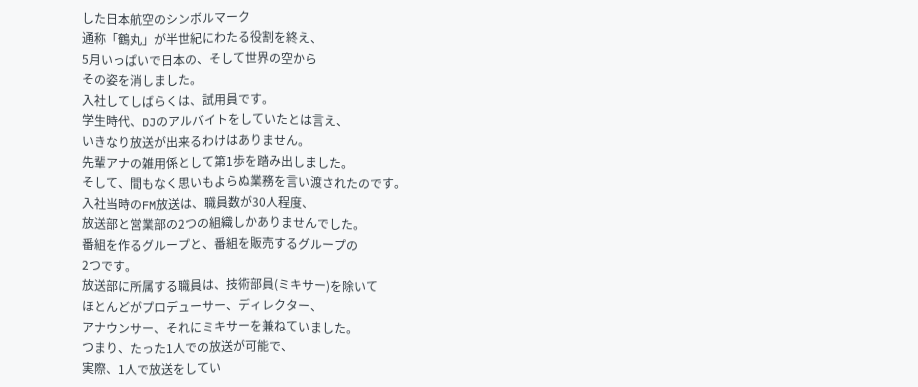した日本航空のシンボルマーク
通称「鶴丸」が半世紀にわたる役割を終え、
5月いっぱいで日本の、そして世界の空から
その姿を消しました。
入社してしばらくは、試用員です。
学生時代、DJのアルバイトをしていたとは言え、
いきなり放送が出来るわけはありません。
先輩アナの雑用係として第1歩を踏み出しました。
そして、間もなく思いもよらぬ業務を言い渡されたのです。
入社当時のFM放送は、職員数が30人程度、
放送部と営業部の2つの組織しかありませんでした。
番組を作るグループと、番組を販売するグループの
2つです。
放送部に所属する職員は、技術部員(ミキサー)を除いて
ほとんどがプロデューサー、ディレクター、
アナウンサー、それにミキサーを兼ねていました。
つまり、たった1人での放送が可能で、
実際、1人で放送をしてい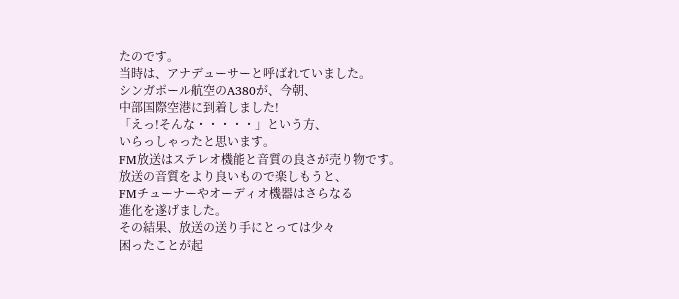たのです。
当時は、アナデューサーと呼ばれていました。
シンガポール航空のA380が、今朝、
中部国際空港に到着しました!
「えっ!そんな・・・・・」という方、
いらっしゃったと思います。
FM放送はステレオ機能と音質の良さが売り物です。
放送の音質をより良いもので楽しもうと、
FMチューナーやオーディオ機器はさらなる
進化を遂げました。
その結果、放送の送り手にとっては少々
困ったことが起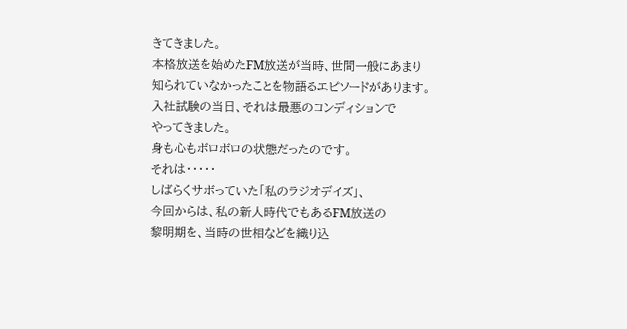きてきました。
本格放送を始めたFM放送が当時、世間一般にあまり
知られていなかったことを物語るエピソードがあります。
入社試験の当日、それは最悪のコンディションで
やってきました。
身も心もボロボロの状態だったのです。
それは・・・・・
しばらくサボっていた「私のラジオデイズ」、
今回からは、私の新人時代でもあるFM放送の
黎明期を、当時の世相などを織り込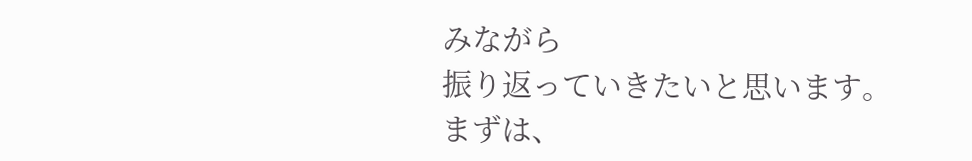みながら
振り返っていきたいと思います。
まずは、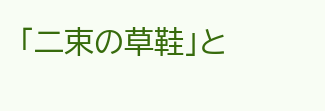「二束の草鞋」と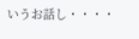いうお話し・・・・